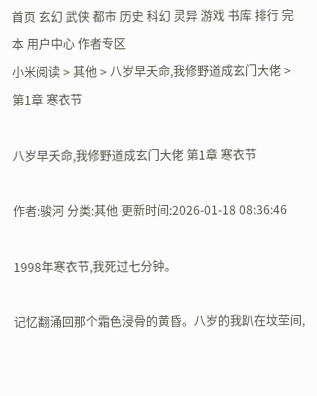首页 玄幻 武侠 都市 历史 科幻 灵异 游戏 书库 排行 完本 用户中心 作者专区
小米阅读 > 其他 > 八岁早夭命,我修野道成玄门大佬 > 第1章 寒衣节

八岁早夭命,我修野道成玄门大佬 第1章 寒衣节

作者:骏河 分类:其他 更新时间:2026-01-18 08:36:46

1998年寒衣节,我死过七分钟。

记忆翻涌回那个霜色浸骨的黄昏。八岁的我趴在坟茔间,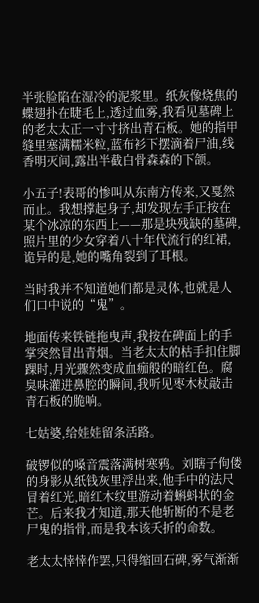半张脸陷在湿冷的泥浆里。纸灰像烧焦的蝶翅扑在睫毛上,透过血雾,我看见墓碑上的老太太正一寸寸挤出青石板。她的指甲缝里塞满糯米粒,蓝布衫下摆滴着尸油,线香明灭间,露出半截白骨森森的下颌。

小五子!表哥的惨叫从东南方传来,又戛然而止。我想撑起身子,却发现左手正按在某个冰凉的东西上——那是块残缺的墓碑,照片里的少女穿着八十年代流行的红裙,诡异的是,她的嘴角裂到了耳根。

当时我并不知道她们都是灵体,也就是人们口中说的“鬼”。

地面传来铁链拖曳声,我按在碑面上的手掌突然冒出青烟。当老太太的枯手扣住脚踝时,月光骤然变成血痂般的暗红色。腐臭味灌进鼻腔的瞬间,我听见枣木杖敲击青石板的脆响。

七姑婆,给娃娃留条活路。

破锣似的嗓音震落满树寒鸦。刘瞎子佝偻的身影从纸钱灰里浮出来,他手中的法尺冒着红光,暗红木纹里游动着蝌蚪状的金芒。后来我才知道,那天他斩断的不是老尸鬼的指骨,而是我本该夭折的命数。

老太太悻悻作罢,只得缩回石碑,雾气渐渐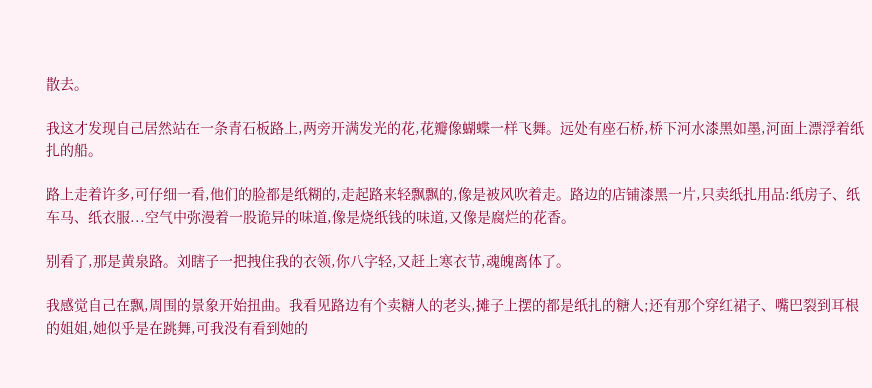散去。

我这才发现自己居然站在一条青石板路上,两旁开满发光的花,花瓣像蝴蝶一样飞舞。远处有座石桥,桥下河水漆黑如墨,河面上漂浮着纸扎的船。

路上走着许多,可仔细一看,他们的脸都是纸糊的,走起路来轻飘飘的,像是被风吹着走。路边的店铺漆黑一片,只卖纸扎用品:纸房子、纸车马、纸衣服...空气中弥漫着一股诡异的味道,像是烧纸钱的味道,又像是腐烂的花香。

别看了,那是黄泉路。刘瞎子一把拽住我的衣领,你八字轻,又赶上寒衣节,魂魄离体了。

我感觉自己在飘,周围的景象开始扭曲。我看见路边有个卖糖人的老头,摊子上摆的都是纸扎的糖人;还有那个穿红裙子、嘴巴裂到耳根的姐姐,她似乎是在跳舞,可我没有看到她的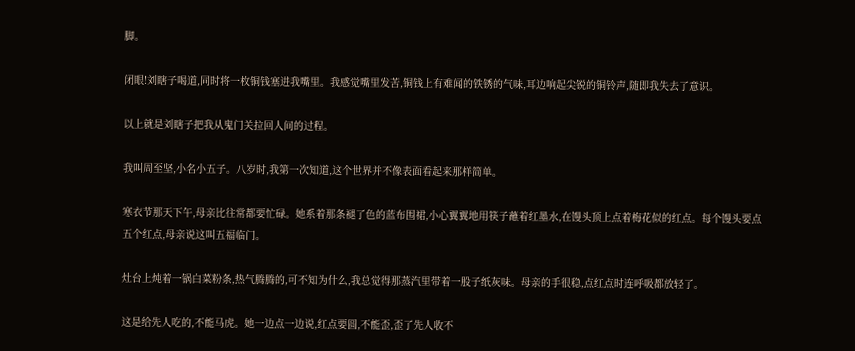脚。

闭眼!刘瞎子喝道,同时将一枚铜钱塞进我嘴里。我感觉嘴里发苦,铜钱上有难闻的铁锈的气味,耳边响起尖锐的铜铃声,随即我失去了意识。

以上就是刘瞎子把我从鬼门关拉回人间的过程。

我叫周至坚,小名小五子。八岁时,我第一次知道,这个世界并不像表面看起来那样简单。

寒衣节那天下午,母亲比往常都要忙碌。她系着那条褪了色的蓝布围裙,小心翼翼地用筷子蘸着红墨水,在馒头顶上点着梅花似的红点。每个馒头要点五个红点,母亲说这叫五福临门。

灶台上炖着一锅白菜粉条,热气腾腾的,可不知为什么,我总觉得那蒸汽里带着一股子纸灰味。母亲的手很稳,点红点时连呼吸都放轻了。

这是给先人吃的,不能马虎。她一边点一边说,红点要圆,不能歪,歪了先人收不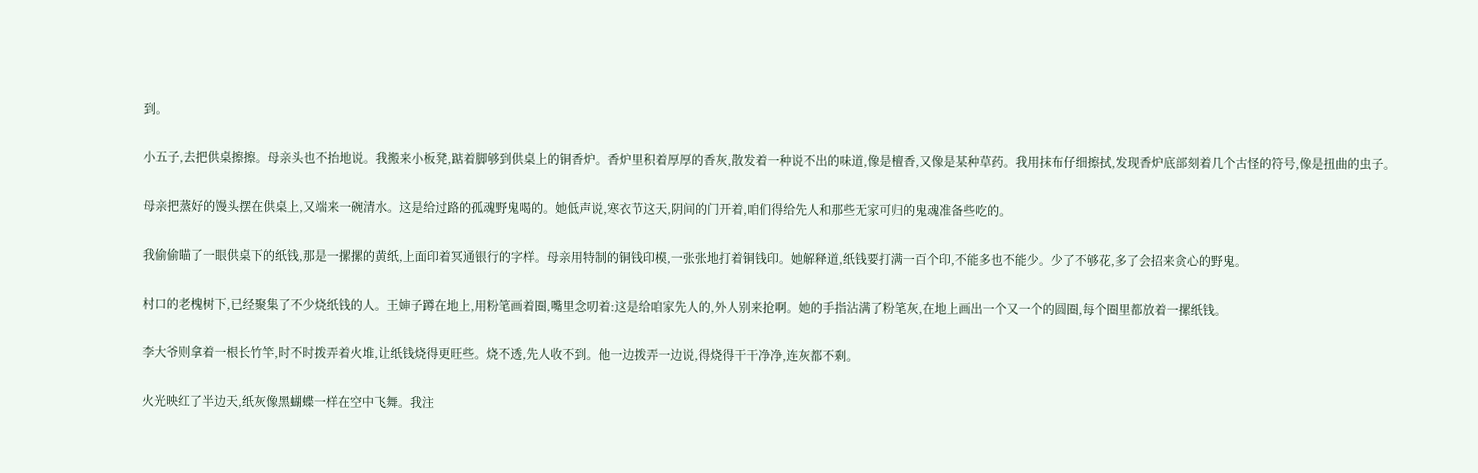到。

小五子,去把供桌擦擦。母亲头也不抬地说。我搬来小板凳,踮着脚够到供桌上的铜香炉。香炉里积着厚厚的香灰,散发着一种说不出的味道,像是檀香,又像是某种草药。我用抹布仔细擦拭,发现香炉底部刻着几个古怪的符号,像是扭曲的虫子。

母亲把蒸好的馒头摆在供桌上,又端来一碗清水。这是给过路的孤魂野鬼喝的。她低声说,寒衣节这天,阴间的门开着,咱们得给先人和那些无家可归的鬼魂准备些吃的。

我偷偷瞄了一眼供桌下的纸钱,那是一摞摞的黄纸,上面印着冥通银行的字样。母亲用特制的铜钱印模,一张张地打着铜钱印。她解释道,纸钱要打满一百个印,不能多也不能少。少了不够花,多了会招来贪心的野鬼。

村口的老槐树下,已经聚集了不少烧纸钱的人。王婶子蹲在地上,用粉笔画着圈,嘴里念叨着:这是给咱家先人的,外人别来抢啊。她的手指沾满了粉笔灰,在地上画出一个又一个的圆圈,每个圈里都放着一摞纸钱。

李大爷则拿着一根长竹竿,时不时拨弄着火堆,让纸钱烧得更旺些。烧不透,先人收不到。他一边拨弄一边说,得烧得干干净净,连灰都不剩。

火光映红了半边天,纸灰像黑蝴蝶一样在空中飞舞。我注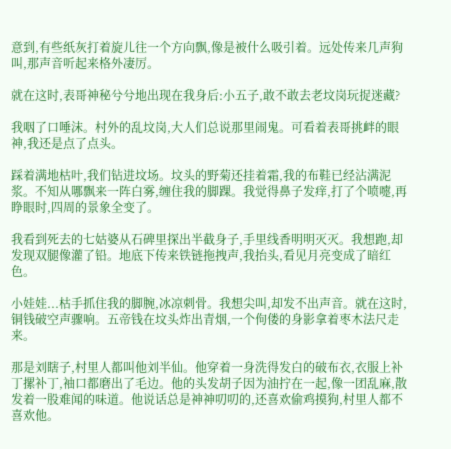意到,有些纸灰打着旋儿往一个方向飘,像是被什么吸引着。远处传来几声狗叫,那声音听起来格外凄厉。

就在这时,表哥神秘兮兮地出现在我身后:小五子,敢不敢去老坟岗玩捉迷藏?

我咽了口唾沫。村外的乱坟岗,大人们总说那里闹鬼。可看着表哥挑衅的眼神,我还是点了点头。

踩着满地枯叶,我们钻进坟场。坟头的野菊还挂着霜,我的布鞋已经沾满泥浆。不知从哪飘来一阵白雾,缠住我的脚踝。我觉得鼻子发痒,打了个喷嚏,再睁眼时,四周的景象全变了。

我看到死去的七姑婆从石碑里探出半截身子,手里线香明明灭灭。我想跑,却发现双腿像灌了铅。地底下传来铁链拖拽声,我抬头,看见月亮变成了暗红色。

小娃娃...枯手抓住我的脚腕,冰凉刺骨。我想尖叫,却发不出声音。就在这时,铜钱破空声骤响。五帝钱在坟头炸出青烟,一个佝偻的身影拿着枣木法尺走来。

那是刘瞎子,村里人都叫他刘半仙。他穿着一身洗得发白的破布衣,衣服上补丁摞补丁,袖口都磨出了毛边。他的头发胡子因为油拧在一起,像一团乱麻,散发着一股难闻的味道。他说话总是神神叨叨的,还喜欢偷鸡摸狗,村里人都不喜欢他。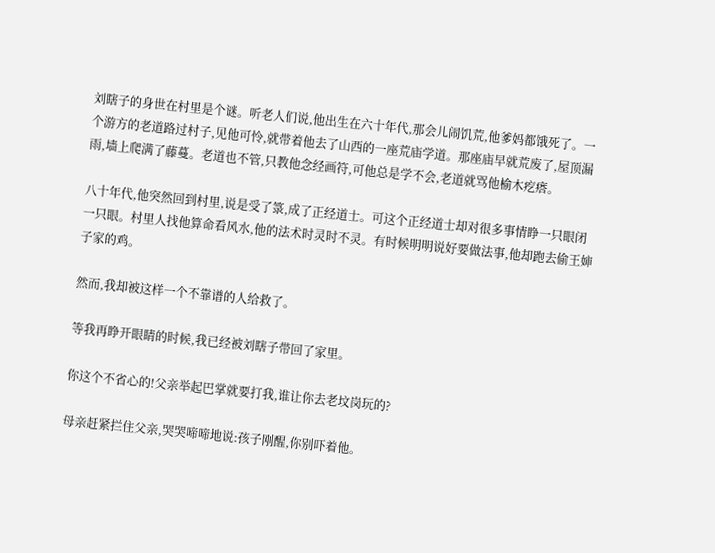刘瞎子的身世在村里是个谜。听老人们说,他出生在六十年代,那会儿闹饥荒,他爹妈都饿死了。一个游方的老道路过村子,见他可怜,就带着他去了山西的一座荒庙学道。那座庙早就荒废了,屋顶漏雨,墙上爬满了藤蔓。老道也不管,只教他念经画符,可他总是学不会,老道就骂他榆木疙瘩。

八十年代,他突然回到村里,说是受了箓,成了正经道士。可这个正经道士却对很多事情睁一只眼闭一只眼。村里人找他算命看风水,他的法术时灵时不灵。有时候明明说好要做法事,他却跑去偷王婶子家的鸡。

然而,我却被这样一个不靠谱的人给救了。

等我再睁开眼睛的时候,我已经被刘瞎子带回了家里。

你这个不省心的!父亲举起巴掌就要打我,谁让你去老坟岗玩的?

母亲赶紧拦住父亲,哭哭啼啼地说:孩子刚醒,你别吓着他。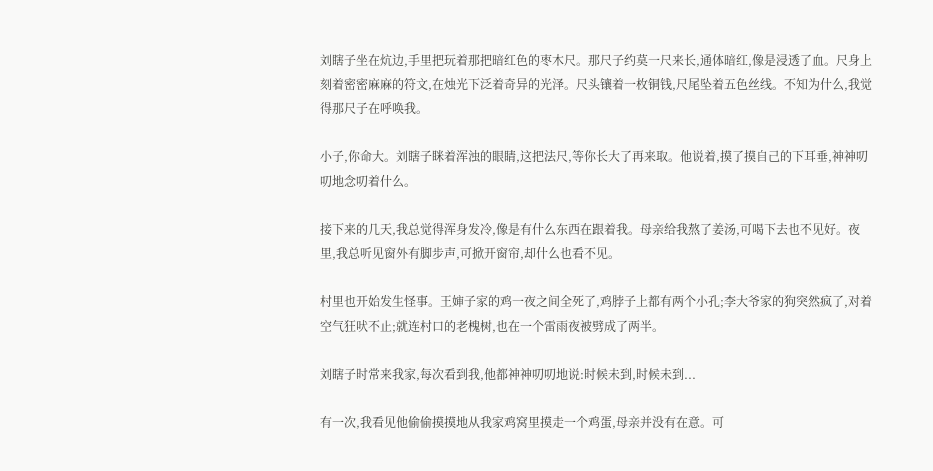刘瞎子坐在炕边,手里把玩着那把暗红色的枣木尺。那尺子约莫一尺来长,通体暗红,像是浸透了血。尺身上刻着密密麻麻的符文,在烛光下泛着奇异的光泽。尺头镶着一枚铜钱,尺尾坠着五色丝线。不知为什么,我觉得那尺子在呼唤我。

小子,你命大。刘瞎子眯着浑浊的眼睛,这把法尺,等你长大了再来取。他说着,摸了摸自己的下耳垂,神神叨叨地念叨着什么。

接下来的几天,我总觉得浑身发冷,像是有什么东西在跟着我。母亲给我熬了姜汤,可喝下去也不见好。夜里,我总听见窗外有脚步声,可掀开窗帘,却什么也看不见。

村里也开始发生怪事。王婶子家的鸡一夜之间全死了,鸡脖子上都有两个小孔;李大爷家的狗突然疯了,对着空气狂吠不止;就连村口的老槐树,也在一个雷雨夜被劈成了两半。

刘瞎子时常来我家,每次看到我,他都神神叨叨地说:时候未到,时候未到...

有一次,我看见他偷偷摸摸地从我家鸡窝里摸走一个鸡蛋,母亲并没有在意。可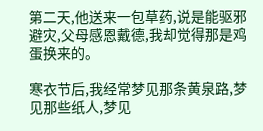第二天,他送来一包草药,说是能驱邪避灾,父母感恩戴德,我却觉得那是鸡蛋换来的。

寒衣节后,我经常梦见那条黄泉路,梦见那些纸人,梦见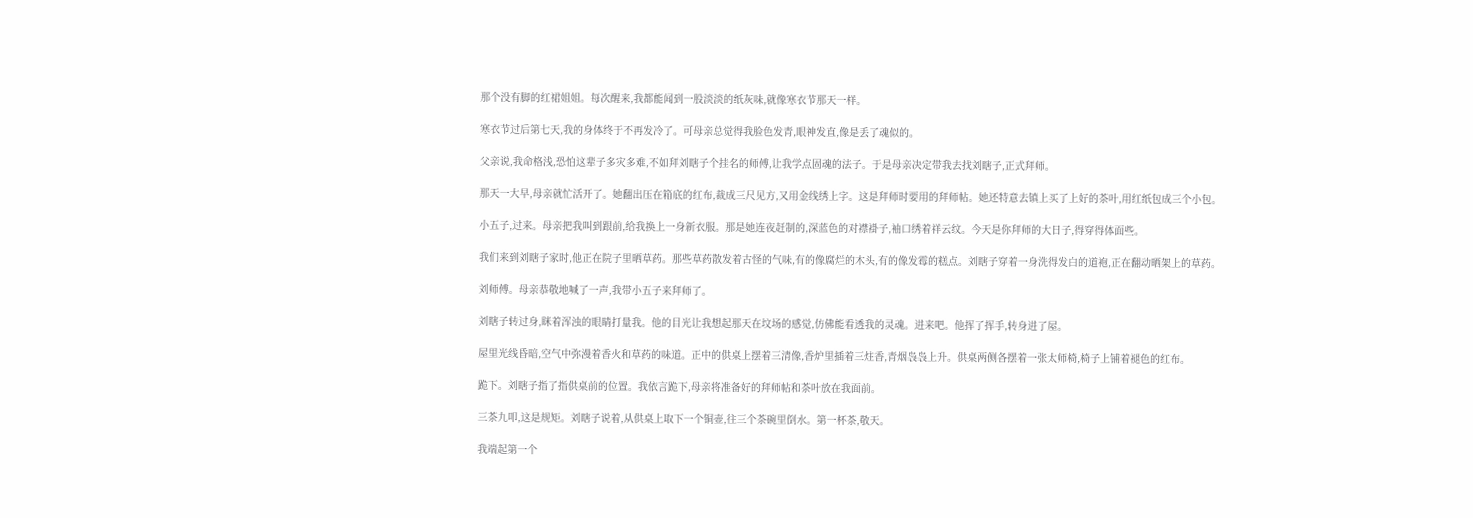那个没有脚的红裙姐姐。每次醒来,我都能闻到一股淡淡的纸灰味,就像寒衣节那天一样。

寒衣节过后第七天,我的身体终于不再发冷了。可母亲总觉得我脸色发青,眼神发直,像是丢了魂似的。

父亲说,我命格浅,恐怕这辈子多灾多难,不如拜刘瞎子个挂名的师傅,让我学点固魂的法子。于是母亲决定带我去找刘瞎子,正式拜师。

那天一大早,母亲就忙活开了。她翻出压在箱底的红布,裁成三尺见方,又用金线绣上字。这是拜师时要用的拜师帖。她还特意去镇上买了上好的茶叶,用红纸包成三个小包。

小五子,过来。母亲把我叫到跟前,给我换上一身新衣服。那是她连夜赶制的,深蓝色的对襟褂子,袖口绣着祥云纹。今天是你拜师的大日子,得穿得体面些。

我们来到刘瞎子家时,他正在院子里晒草药。那些草药散发着古怪的气味,有的像腐烂的木头,有的像发霉的糕点。刘瞎子穿着一身洗得发白的道袍,正在翻动晒架上的草药。

刘师傅。母亲恭敬地喊了一声,我带小五子来拜师了。

刘瞎子转过身,眯着浑浊的眼睛打量我。他的目光让我想起那天在坟场的感觉,仿佛能看透我的灵魂。进来吧。他挥了挥手,转身进了屋。

屋里光线昏暗,空气中弥漫着香火和草药的味道。正中的供桌上摆着三清像,香炉里插着三炷香,青烟袅袅上升。供桌两侧各摆着一张太师椅,椅子上铺着褪色的红布。

跪下。刘瞎子指了指供桌前的位置。我依言跪下,母亲将准备好的拜师帖和茶叶放在我面前。

三茶九叩,这是规矩。刘瞎子说着,从供桌上取下一个铜壶,往三个茶碗里倒水。第一杯茶,敬天。

我端起第一个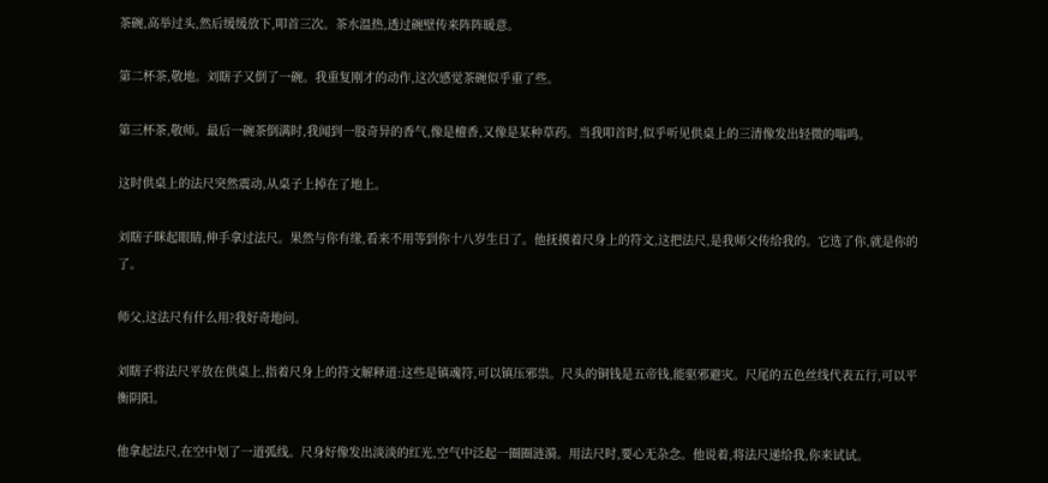茶碗,高举过头,然后缓缓放下,叩首三次。茶水温热,透过碗壁传来阵阵暖意。

第二杯茶,敬地。刘瞎子又倒了一碗。我重复刚才的动作,这次感觉茶碗似乎重了些。

第三杯茶,敬师。最后一碗茶倒满时,我闻到一股奇异的香气,像是檀香,又像是某种草药。当我叩首时,似乎听见供桌上的三清像发出轻微的嗡鸣。

这时供桌上的法尺突然震动,从桌子上掉在了地上。

刘瞎子眯起眼睛,伸手拿过法尺。果然与你有缘,看来不用等到你十八岁生日了。他抚摸着尺身上的符文,这把法尺,是我师父传给我的。它选了你,就是你的了。

师父,这法尺有什么用?我好奇地问。

刘瞎子将法尺平放在供桌上,指着尺身上的符文解释道:这些是镇魂符,可以镇压邪祟。尺头的铜钱是五帝钱,能驱邪避灾。尺尾的五色丝线代表五行,可以平衡阴阳。

他拿起法尺,在空中划了一道弧线。尺身好像发出淡淡的红光,空气中泛起一圈圈涟漪。用法尺时,要心无杂念。他说着,将法尺递给我,你来试试。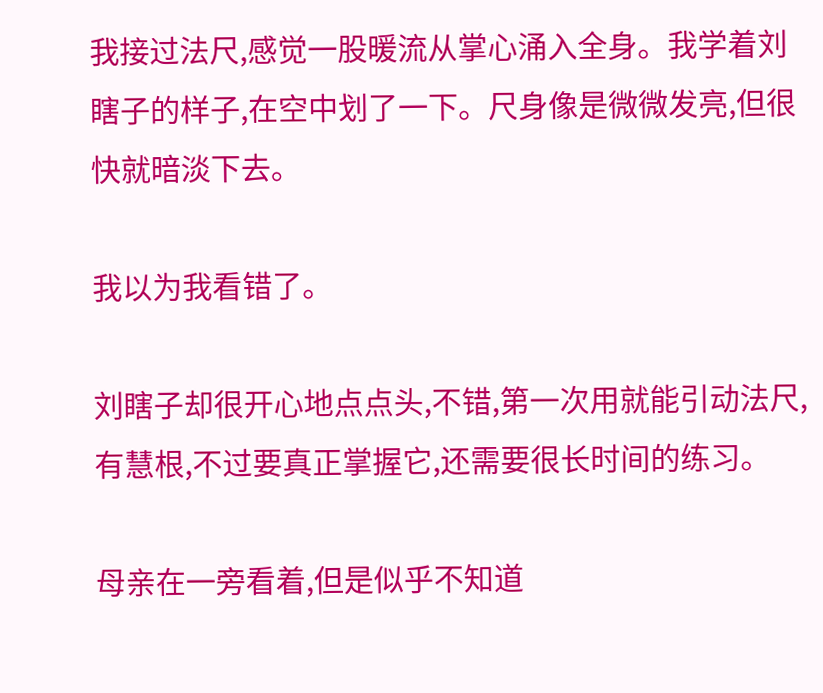我接过法尺,感觉一股暖流从掌心涌入全身。我学着刘瞎子的样子,在空中划了一下。尺身像是微微发亮,但很快就暗淡下去。

我以为我看错了。

刘瞎子却很开心地点点头,不错,第一次用就能引动法尺,有慧根,不过要真正掌握它,还需要很长时间的练习。

母亲在一旁看着,但是似乎不知道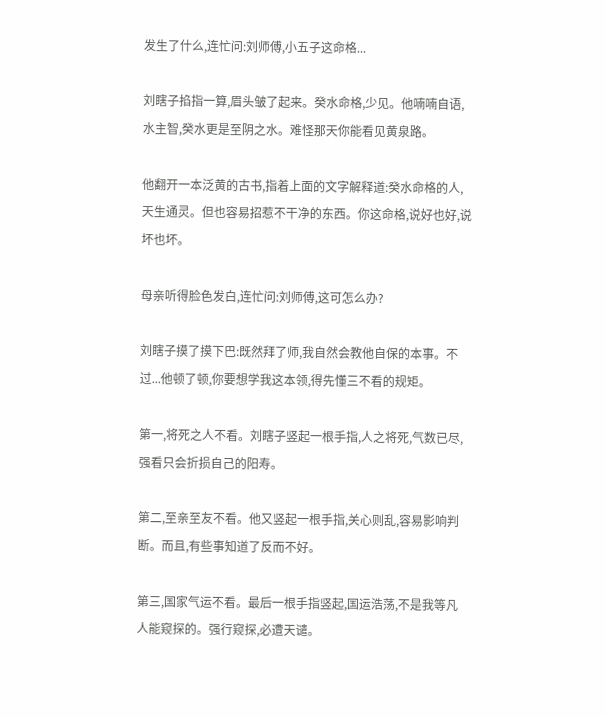发生了什么,连忙问:刘师傅,小五子这命格...

刘瞎子掐指一算,眉头皱了起来。癸水命格,少见。他喃喃自语,水主智,癸水更是至阴之水。难怪那天你能看见黄泉路。

他翻开一本泛黄的古书,指着上面的文字解释道:癸水命格的人,天生通灵。但也容易招惹不干净的东西。你这命格,说好也好,说坏也坏。

母亲听得脸色发白,连忙问:刘师傅,这可怎么办?

刘瞎子摸了摸下巴:既然拜了师,我自然会教他自保的本事。不过...他顿了顿,你要想学我这本领,得先懂三不看的规矩。

第一,将死之人不看。刘瞎子竖起一根手指,人之将死,气数已尽,强看只会折损自己的阳寿。

第二,至亲至友不看。他又竖起一根手指,关心则乱,容易影响判断。而且,有些事知道了反而不好。

第三,国家气运不看。最后一根手指竖起,国运浩荡,不是我等凡人能窥探的。强行窥探,必遭天谴。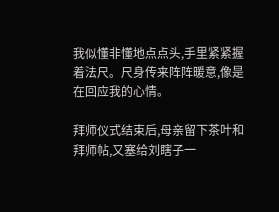我似懂非懂地点点头,手里紧紧握着法尺。尺身传来阵阵暖意,像是在回应我的心情。

拜师仪式结束后,母亲留下茶叶和拜师帖,又塞给刘瞎子一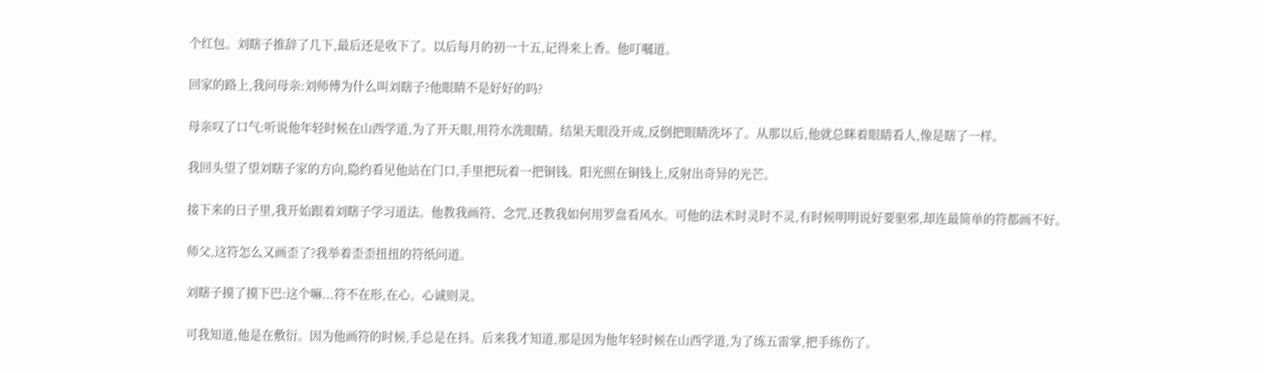个红包。刘瞎子推辞了几下,最后还是收下了。以后每月的初一十五,记得来上香。他叮嘱道。

回家的路上,我问母亲:刘师傅为什么叫刘瞎子?他眼睛不是好好的吗?

母亲叹了口气:听说他年轻时候在山西学道,为了开天眼,用符水洗眼睛。结果天眼没开成,反倒把眼睛洗坏了。从那以后,他就总眯着眼睛看人,像是瞎了一样。

我回头望了望刘瞎子家的方向,隐约看见他站在门口,手里把玩着一把铜钱。阳光照在铜钱上,反射出奇异的光芒。

接下来的日子里,我开始跟着刘瞎子学习道法。他教我画符、念咒,还教我如何用罗盘看风水。可他的法术时灵时不灵,有时候明明说好要驱邪,却连最简单的符都画不好。

师父,这符怎么又画歪了?我举着歪歪扭扭的符纸问道。

刘瞎子摸了摸下巴:这个嘛...符不在形,在心。心诚则灵。

可我知道,他是在敷衍。因为他画符的时候,手总是在抖。后来我才知道,那是因为他年轻时候在山西学道,为了练五雷掌,把手练伤了。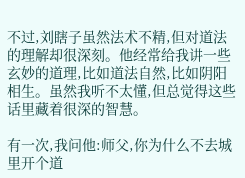不过,刘瞎子虽然法术不精,但对道法的理解却很深刻。他经常给我讲一些玄妙的道理,比如道法自然,比如阴阳相生。虽然我听不太懂,但总觉得这些话里藏着很深的智慧。

有一次,我问他:师父,你为什么不去城里开个道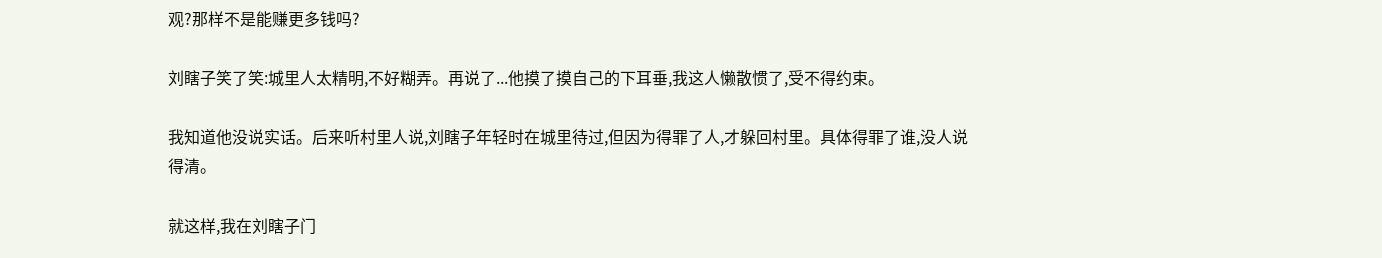观?那样不是能赚更多钱吗?

刘瞎子笑了笑:城里人太精明,不好糊弄。再说了...他摸了摸自己的下耳垂,我这人懒散惯了,受不得约束。

我知道他没说实话。后来听村里人说,刘瞎子年轻时在城里待过,但因为得罪了人,才躲回村里。具体得罪了谁,没人说得清。

就这样,我在刘瞎子门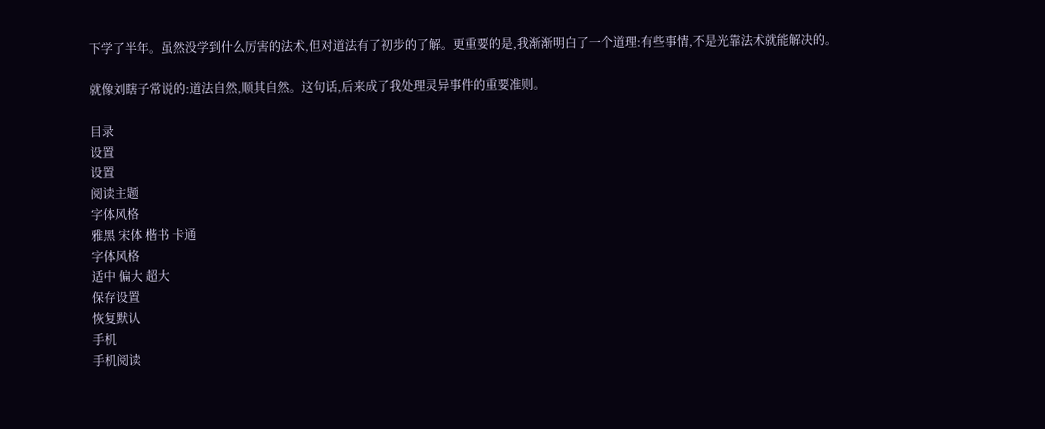下学了半年。虽然没学到什么厉害的法术,但对道法有了初步的了解。更重要的是,我渐渐明白了一个道理:有些事情,不是光靠法术就能解决的。

就像刘瞎子常说的:道法自然,顺其自然。这句话,后来成了我处理灵异事件的重要准则。

目录
设置
设置
阅读主题
字体风格
雅黑 宋体 楷书 卡通
字体风格
适中 偏大 超大
保存设置
恢复默认
手机
手机阅读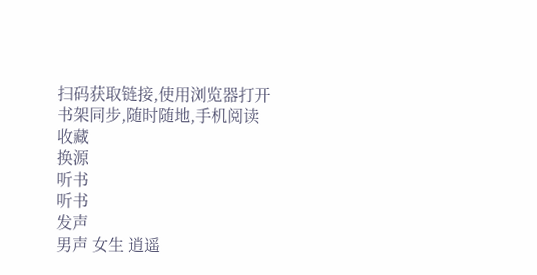扫码获取链接,使用浏览器打开
书架同步,随时随地,手机阅读
收藏
换源
听书
听书
发声
男声 女生 逍遥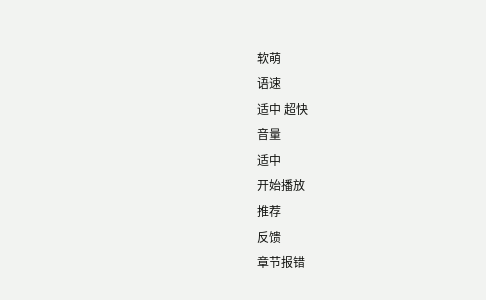软萌
语速
适中 超快
音量
适中
开始播放
推荐
反馈
章节报错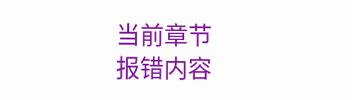当前章节
报错内容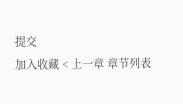提交
加入收藏 < 上一章 章节列表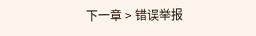下一章 > 错误举报